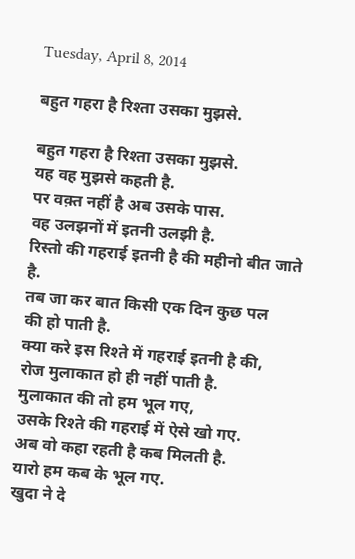Tuesday, April 8, 2014

बहुत गहरा है रिश्ता उसका मुझसे.

बहुत गहरा है रिश्ता उसका मुझसे.
यह वह मुझसे कहती है.
पर वक़्त नहीं है अब उसके पास.
वह उलझनों में इतनी उलझी है.
रिस्तो की गहराई इतनी है की महीनो बीत जाते है.
तब जा कर बात किसी एक दिन कुछ पल
की हो पाती है.
क्या करे इस रिश्ते में गहराई इतनी है की,
रोज मुलाकात हो ही नहीं पाती है.
मुलाकात की तो हम भूल गए,
उसके रिश्ते की गहराई में ऐसे खो गए.
अब वो कहा रहती है कब मिलती है.
यारो हम कब के भूल गए.
खुदा ने दे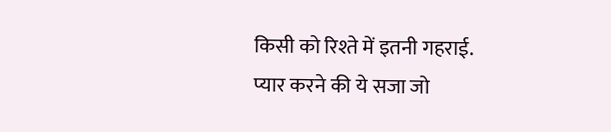किसी को रिश्ते में इतनी गहराई.
प्यार करने की ये सजा जो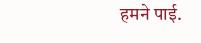हमने पाई.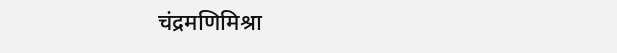चंद्रमणिमिश्रा